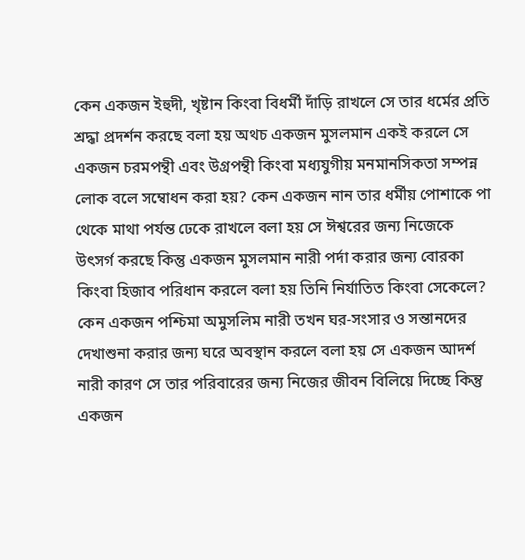কেন একজন ইহুদী, খৃষ্টান কিংবা বিধর্মী দাঁড়ি রাখলে সে তার ধর্মের প্রতি শ্রদ্ধা প্রদর্শন করছে বলা হয় অথচ একজন মুসলমান একই করলে সে একজন চরমপন্থী এবং উগ্রপন্থী কিংবা মধ্যযুগীয় মনমানসিকতা সম্পন্ন লোক বলে সম্বোধন করা হয়? কেন একজন নান তার ধর্মীয় পোশাকে পা থেকে মাথা পর্যন্ত ঢেকে রাখলে বলা হয় সে ঈশ্বরের জন্য নিজেকে উৎসর্গ করছে কিন্তু একজন মুসলমান নারী পর্দা করার জন্য বোরকা কিংবা হিজাব পরিধান করলে বলা হয় তিনি নির্যাতিত কিংবা সেকেলে? কেন একজন পশ্চিমা অমুসলিম নারী তখন ঘর-সংসার ও সন্তানদের দেখাশুনা করার জন্য ঘরে অবস্থান করলে বলা হয় সে একজন আদর্শ নারী কারণ সে তার পরিবারের জন্য নিজের জীবন বিলিয়ে দিচ্ছে কিন্তু একজন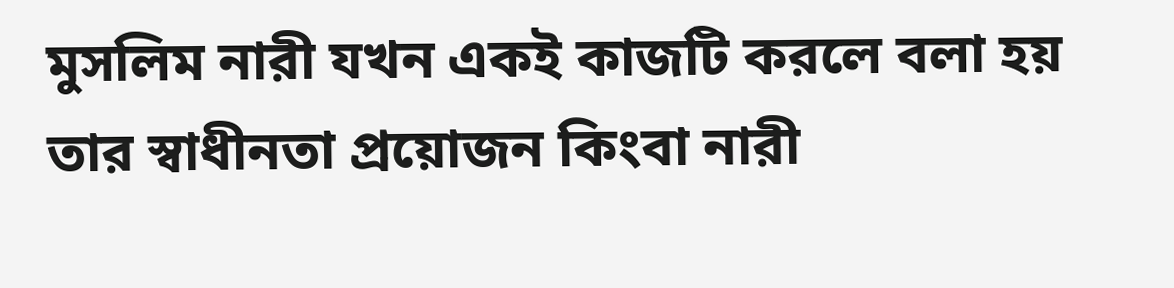মুসলিম নারী যখন একই কাজটি করলে বলা হয় তার স্বাধীনতা প্রয়োজন কিংবা নারী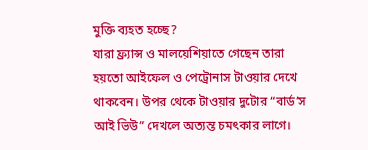মুক্তি ব্যহত হচ্ছে?
যারা ফ্র্যান্স ও মালয়েশিয়াতে গেছেন তারা হয়তো আইফেল ও পেট্রোনাস টাওয়ার দেখে থাকবেন। উপর থেকে টাওয়ার দুটোর “বার্ড’স আই ভিউ” দেখলে অত্যন্ত চমৎকার লাগে।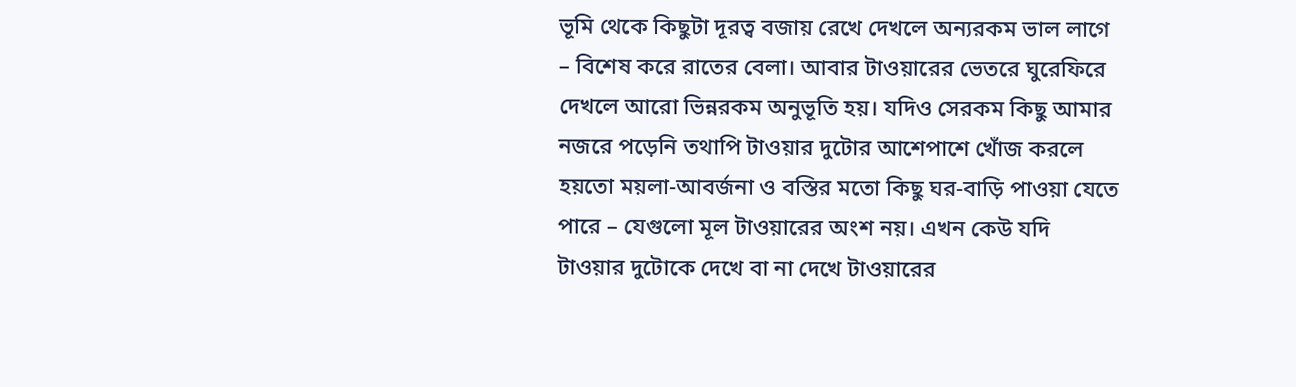ভূমি থেকে কিছুটা দূরত্ব বজায় রেখে দেখলে অন্যরকম ভাল লাগে – বিশেষ করে রাতের বেলা। আবার টাওয়ারের ভেতরে ঘুরেফিরে দেখলে আরো ভিন্নরকম অনুভূতি হয়। যদিও সেরকম কিছু আমার নজরে পড়েনি তথাপি টাওয়ার দুটোর আশেপাশে খোঁজ করলে হয়তো ময়লা-আবর্জনা ও বস্তির মতো কিছু ঘর-বাড়ি পাওয়া যেতে পারে – যেগুলো মূল টাওয়ারের অংশ নয়। এখন কেউ যদি টাওয়ার দুটোকে দেখে বা না দেখে টাওয়ারের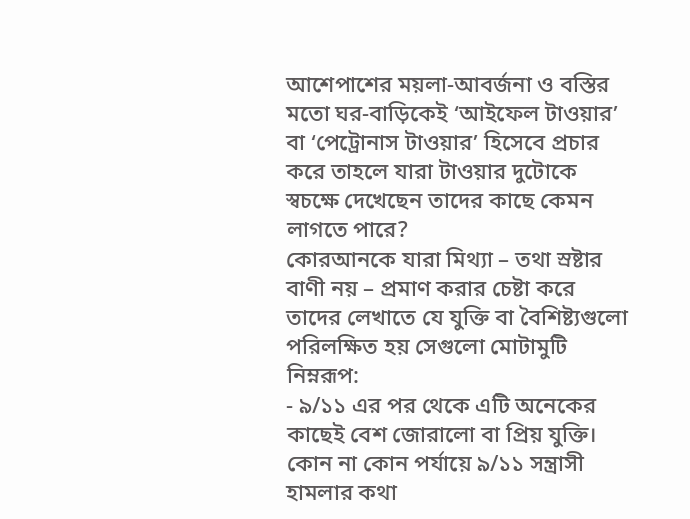আশেপাশের ময়লা-আবর্জনা ও বস্তির মতো ঘর-বাড়িকেই ‘আইফেল টাওয়ার’ বা ‘পেট্রোনাস টাওয়ার’ হিসেবে প্রচার করে তাহলে যারা টাওয়ার দুটোকে স্বচক্ষে দেখেছেন তাদের কাছে কেমন লাগতে পারে?
কোরআনকে যারা মিথ্যা – তথা স্রষ্টার বাণী নয় – প্রমাণ করার চেষ্টা করে তাদের লেখাতে যে যুক্তি বা বৈশিষ্ট্যগুলো পরিলক্ষিত হয় সেগুলো মোটামুটি নিম্নরূপ:
- ৯/১১ এর পর থেকে এটি অনেকের কাছেই বেশ জোরালো বা প্রিয় যুক্তি। কোন না কোন পর্যায়ে ৯/১১ সন্ত্রাসী হামলার কথা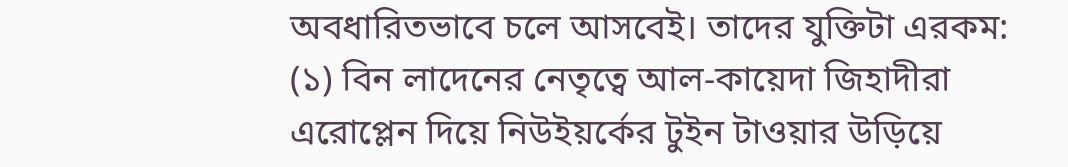অবধারিতভাবে চলে আসবেই। তাদের যুক্তিটা এরকম: (১) বিন লাদেনের নেতৃত্বে আল-কায়েদা জিহাদীরা এরোপ্লেন দিয়ে নিউইয়র্কের টুইন টাওয়ার উড়িয়ে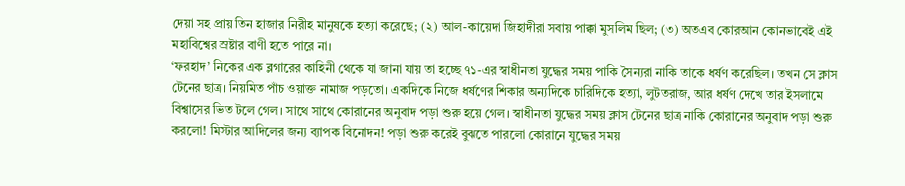দেয়া সহ প্রায় তিন হাজার নিরীহ মানুষকে হত্যা করেছে; (২) আল-কায়েদা জিহাদীরা সবায় পাক্কা মুসলিম ছিল; (৩) অতএব কোরআন কোনভাবেই এই মহাবিশ্বের স্রষ্টার বাণী হতে পারে না।
‘ফরহাদ’ নিকের এক ব্লগারের কাহিনী থেকে যা জানা যায় তা হচ্ছে ৭১-এর স্বাধীনতা যুদ্ধের সময় পাকি সৈন্যরা নাকি তাকে ধর্ষণ করেছিল। তখন সে ক্লাস টেনের ছাত্র। নিয়মিত পাঁচ ওয়াক্ত নামাজ পড়তো। একদিকে নিজে ধর্ষণের শিকার অন্যদিকে চারিদিকে হত্যা, লুটতরাজ, আর ধর্ষণ দেখে তার ইসলামে বিশ্বাসের ভিত টলে গেল। সাথে সাথে কোরানের অনুবাদ পড়া শুরু হয়ে গেল। স্বাধীনতা যুদ্ধের সময় ক্লাস টেনের ছাত্র নাকি কোরানের অনুবাদ পড়া শুরু করলো! মিস্টার আদিলের জন্য ব্যাপক বিনোদন! পড়া শুরু করেই বুঝতে পারলো কোরানে যুদ্ধের সময়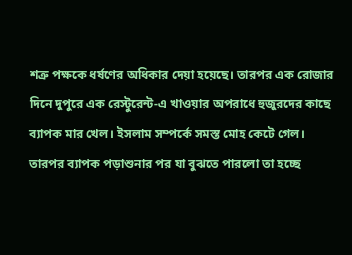শত্রু পক্ষকে ধর্ষণের অধিকার দেয়া হয়েছে। তারপর এক রোজার দিনে দুপুরে এক রেস্টুরেন্ট-এ খাওয়ার অপরাধে হুজুরদের কাছে ব্যাপক মার খেল। ইসলাম সম্পর্কে সমস্ত মোহ কেটে গেল। তারপর ব্যাপক পড়াশুনার পর যা বুঝতে পারলো তা হচ্ছে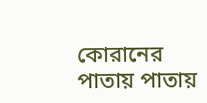কোরানের পাতায় পাতায়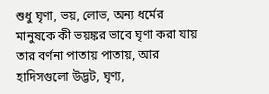শুধু ঘৃণা, ভয়, লোভ, অন্য ধর্মের মানুষকে কী ভয়ঙ্কর ভাবে ঘৃণা করা যায় তার বর্ণনা পাতায় পাতায়, আর হাদিসগুলো উদ্ভট, ঘৃণ্য,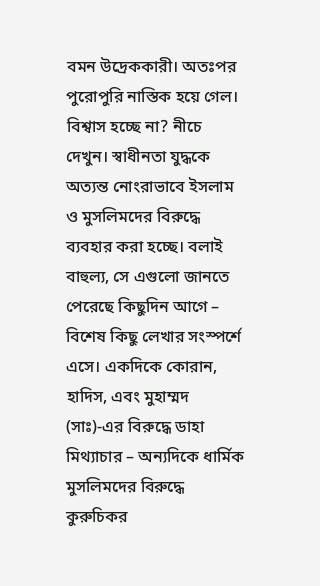বমন উদ্রেককারী। অতঃপর পুরোপুরি নাস্তিক হয়ে গেল। বিশ্বাস হচ্ছে না? নীচে দেখুন। স্বাধীনতা যুদ্ধকে অত্যন্ত নোংরাভাবে ইসলাম ও মুসলিমদের বিরুদ্ধে ব্যবহার করা হচ্ছে। বলাই বাহুল্য, সে এগুলো জানতে পেরেছে কিছুদিন আগে – বিশেষ কিছু লেখার সংস্পর্শে এসে। একদিকে কোরান, হাদিস, এবং মুহাম্মদ (সাঃ)-এর বিরুদ্ধে ডাহা মিথ্যাচার – অন্যদিকে ধার্মিক মুসলিমদের বিরুদ্ধে কুরুচিকর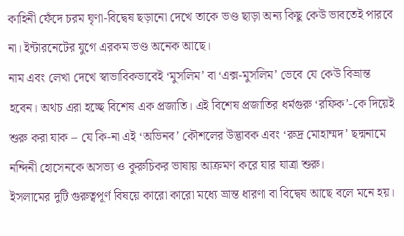কাহিনী ফেঁদে চরম ঘৃণা-বিদ্বেষ ছড়ানো দেখে তাকে ভণ্ড ছাড়া অন্য কিছু কেউ ভাবতেই পারবে না। ইন্টারনেটের যুগে এরকম ভণ্ড অনেক আছে।
নাম এবং লেখা দেখে স্বাভাবিকভাবেই ‘মুসলিম’ বা ‘এক্স-মুসলিম’ ভেবে যে কেউ বিভ্রান্ত হবেন। অথচ এরা হচ্ছে বিশেষ এক প্রজাতি। এই বিশেষ প্রজাতির ধর্মগুরু ‘রফিক’-কে দিয়েই শুরু করা যাক – যে কি-না এই ‘অভিনব’ কৌশলের উদ্ভাবক এবং ‘রুদ্র মোহাম্মদ’ ছদ্মনামে নন্দিনী হোসেনকে অসভ্য ও কুরুচিকর ভাষায় আক্রমণ করে যার যাত্রা শুরু।
ইসলামের দুটি গুরুত্বপূর্ণ বিষয়ে কারো কারো মধ্যে ভ্রান্ত ধারণা বা বিদ্বেষ আছে বলে মনে হয়।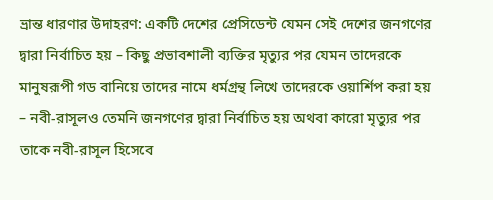ভ্রান্ত ধারণার উদাহরণ: একটি দেশের প্রেসিডেন্ট যেমন সেই দেশের জনগণের দ্বারা নির্বাচিত হয় – কিছু প্রভাবশালী ব্যক্তির মৃত্যুর পর যেমন তাদেরকে মানুষরূপী গড বানিয়ে তাদের নামে ধর্মগ্রন্থ লিখে তাদেরকে ওয়ার্শিপ করা হয় – নবী-রাসূলও তেমনি জনগণের দ্বারা নির্বাচিত হয় অথবা কারো মৃত্যুর পর তাকে নবী-রাসূল হিসেবে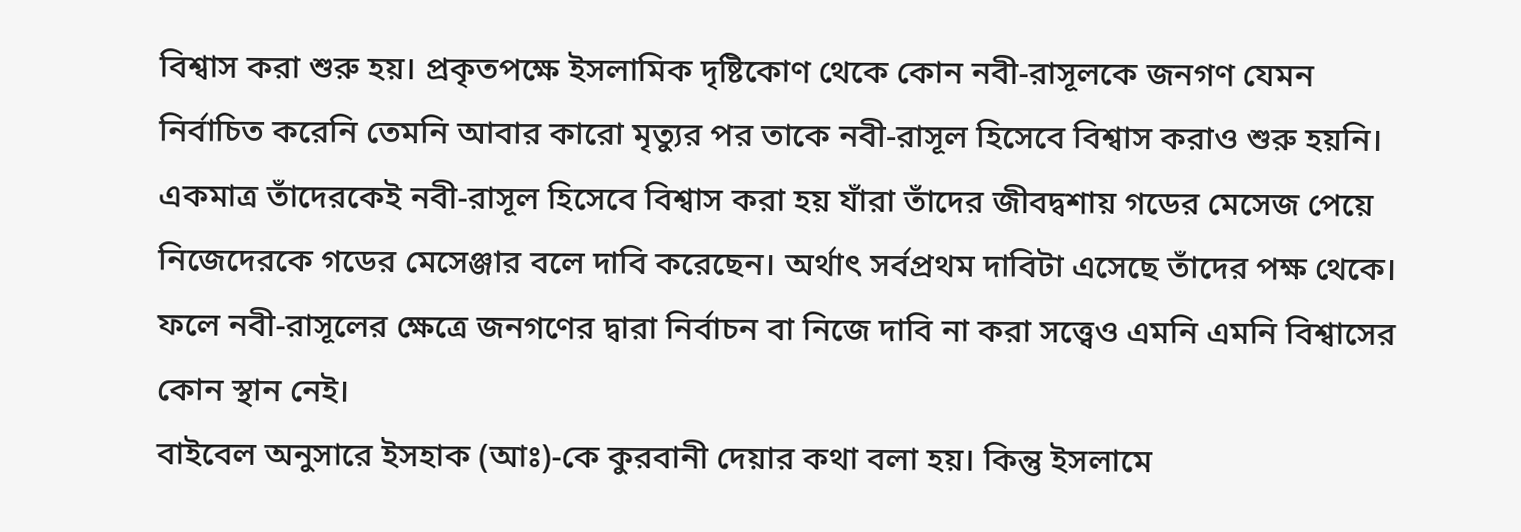বিশ্বাস করা শুরু হয়। প্রকৃতপক্ষে ইসলামিক দৃষ্টিকোণ থেকে কোন নবী-রাসূলকে জনগণ যেমন নির্বাচিত করেনি তেমনি আবার কারো মৃত্যুর পর তাকে নবী-রাসূল হিসেবে বিশ্বাস করাও শুরু হয়নি। একমাত্র তাঁদেরকেই নবী-রাসূল হিসেবে বিশ্বাস করা হয় যাঁরা তাঁদের জীবদ্বশায় গডের মেসেজ পেয়ে নিজেদেরকে গডের মেসেঞ্জার বলে দাবি করেছেন। অর্থাৎ সর্বপ্রথম দাবিটা এসেছে তাঁদের পক্ষ থেকে। ফলে নবী-রাসূলের ক্ষেত্রে জনগণের দ্বারা নির্বাচন বা নিজে দাবি না করা সত্ত্বেও এমনি এমনি বিশ্বাসের কোন স্থান নেই।
বাইবেল অনুসারে ইসহাক (আঃ)-কে কুরবানী দেয়ার কথা বলা হয়। কিন্তু ইসলামে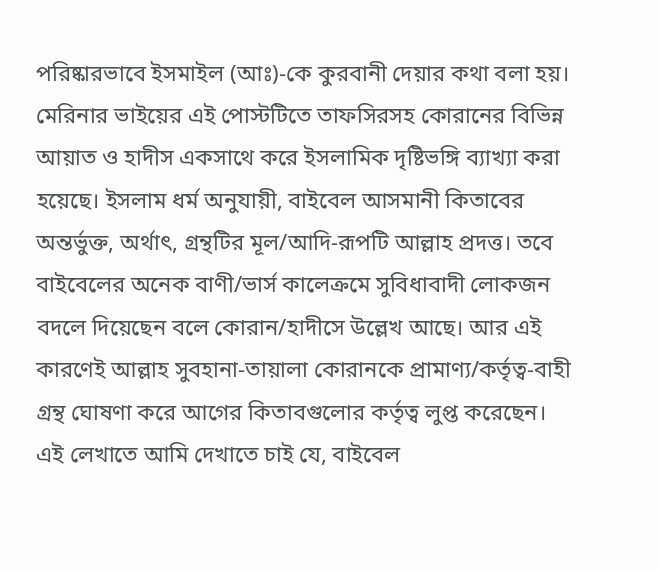পরিষ্কারভাবে ইসমাইল (আঃ)-কে কুরবানী দেয়ার কথা বলা হয়। মেরিনার ভাইয়ের এই পোস্টটিতে তাফসিরসহ কোরানের বিভিন্ন আয়াত ও হাদীস একসাথে করে ইসলামিক দৃষ্টিভঙ্গি ব্যাখ্যা করা হয়েছে। ইসলাম ধর্ম অনুযায়ী, বাইবেল আসমানী কিতাবের অন্তর্ভুক্ত, অর্থাৎ, গ্রন্থটির মূল/আদি-রূপটি আল্লাহ প্রদত্ত। তবে বাইবেলের অনেক বাণী/ভার্স কালেক্রমে সুবিধাবাদী লোকজন বদলে দিয়েছেন বলে কোরান/হাদীসে উল্লেখ আছে। আর এই কারণেই আল্লাহ সুবহানা-তায়ালা কোরানকে প্রামাণ্য/কর্তৃত্ব-বাহী গ্রন্থ ঘোষণা করে আগের কিতাবগুলোর কর্তৃত্ব লুপ্ত করেছেন। এই লেখাতে আমি দেখাতে চাই যে, বাইবেল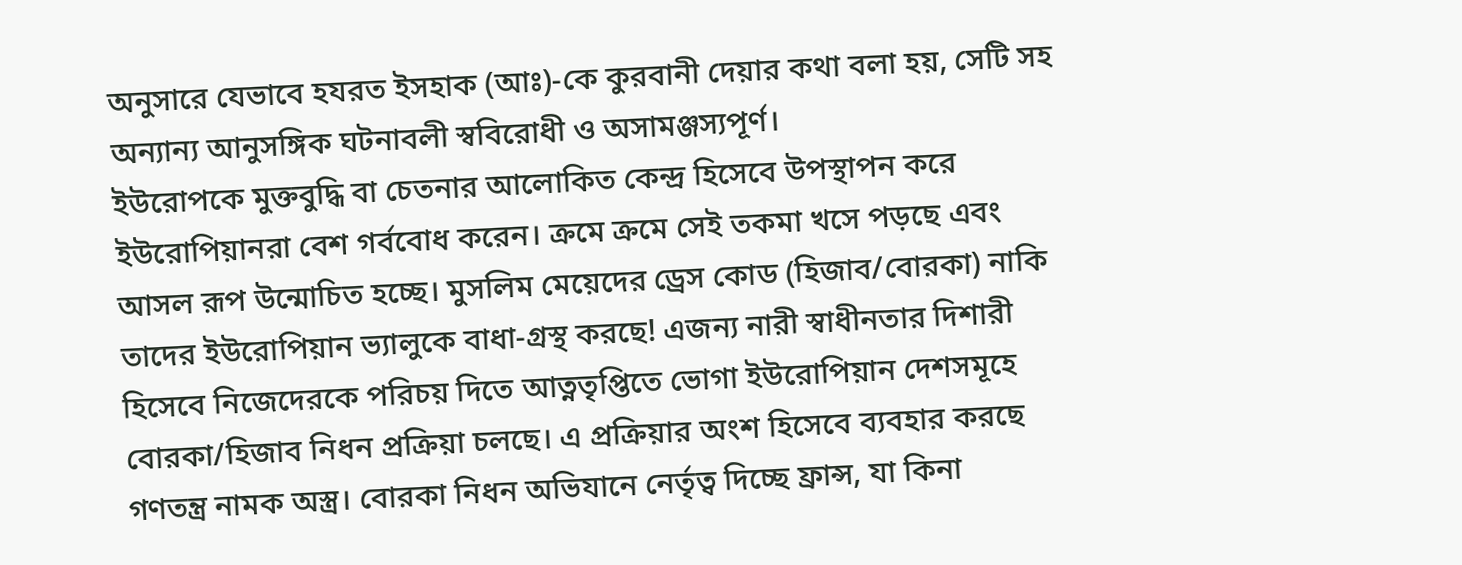অনুসারে যেভাবে হযরত ইসহাক (আঃ)-কে কুরবানী দেয়ার কথা বলা হয়, সেটি সহ অন্যান্য আনুসঙ্গিক ঘটনাবলী স্ববিরোধী ও অসামঞ্জস্যপূর্ণ।
ইউরোপকে মুক্তবুদ্ধি বা চেতনার আলোকিত কেন্দ্র হিসেবে উপস্থাপন করে ইউরোপিয়ানরা বেশ গর্ববোধ করেন। ক্রমে ক্রমে সেই তকমা খসে পড়ছে এবং আসল রূপ উন্মোচিত হচ্ছে। মুসলিম মেয়েদের ড্রেস কোড (হিজাব/বোরকা) নাকি তাদের ইউরোপিয়ান ভ্যালুকে বাধা-গ্রস্থ করছে! এজন্য নারী স্বাধীনতার দিশারী হিসেবে নিজেদেরকে পরিচয় দিতে আত্নতৃপ্তিতে ভোগা ইউরোপিয়ান দেশসমূহে বোরকা/হিজাব নিধন প্রক্রিয়া চলছে। এ প্রক্রিয়ার অংশ হিসেবে ব্যবহার করছে গণতন্ত্র নামক অস্ত্র। বোরকা নিধন অভিযানে নের্তৃত্ব দিচ্ছে ফ্রান্স, যা কিনা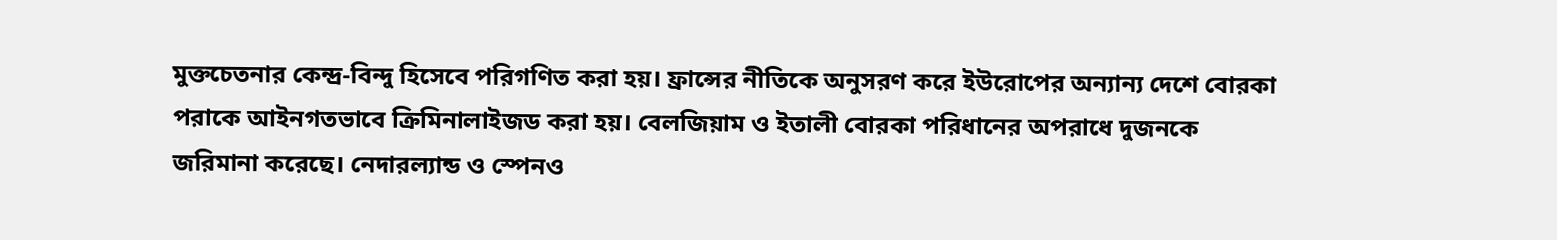মুক্তচেতনার কেন্দ্র-বিন্দু হিসেবে পরিগণিত করা হয়। ফ্রান্সের নীতিকে অনুসরণ করে ইউরোপের অন্যান্য দেশে বোরকা পরাকে আইনগতভাবে ক্রিমিনালাইজড করা হয়। বেলজিয়াম ও ইতালী বোরকা পরিধানের অপরাধে দুজনকে জরিমানা করেছে। নেদারল্যান্ড ও স্পেনও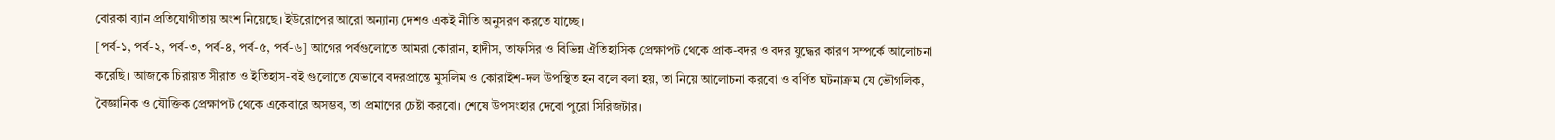বোরকা ব্যান প্রতিযোগীতায় অংশ নিয়েছে। ইউরোপের আরো অন্যান্য দেশও একই নীতি অনুসরণ করতে যাচ্ছে।
[পর্ব-১, পর্ব-২, পর্ব-৩, পর্ব-৪, পর্ব-৫, পর্ব-৬] আগের পর্বগুলোতে আমরা কোরান, হাদীস, তাফসির ও বিভিন্ন ঐতিহাসিক প্রেক্ষাপট থেকে প্রাক-বদর ও বদর যুদ্ধের কারণ সম্পর্কে আলোচনা করেছি। আজকে চিরায়ত সীরাত ও ইতিহাস-বই গুলোতে যেভাবে বদরপ্রান্তে মুসলিম ও কোরাইশ-দল উপস্থিত হন বলে বলা হয়, তা নিয়ে আলোচনা করবো ও বর্ণিত ঘটনাক্রম যে ভৌগলিক, বৈজ্ঞানিক ও যৌক্তিক প্রেক্ষাপট থেকে একেবারে অসম্ভব, তা প্রমাণের চেষ্টা করবো। শেষে উপসংহার দেবো পুরো সিরিজটার।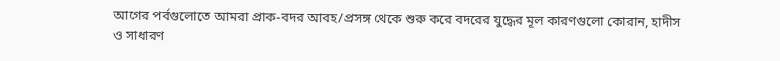আগের পর্বগুলোতে আমরা প্রাক-বদর আবহ/প্রসঙ্গ থেকে শুরু করে বদরের যুদ্ধের মূল কারণগুলো কোরান, হাদীস ও সাধারণ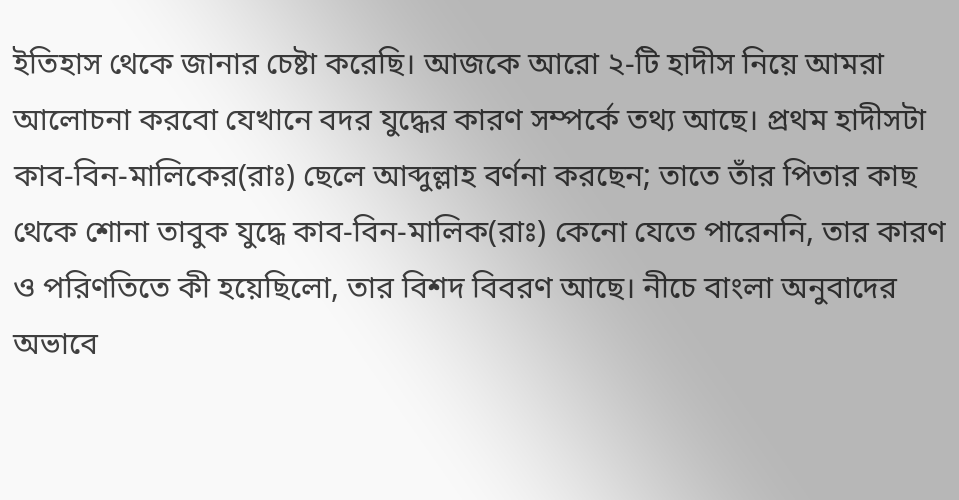ইতিহাস থেকে জানার চেষ্টা করেছি। আজকে আরো ২-টি হাদীস নিয়ে আমরা আলোচনা করবো যেখানে বদর যুদ্ধের কারণ সম্পর্কে তথ্য আছে। প্রথম হাদীসটা কাব-বিন-মালিকের(রাঃ) ছেলে আব্দুল্লাহ বর্ণনা করছেন; তাতে তাঁর পিতার কাছ থেকে শোনা তাবুক যুদ্ধে কাব-বিন-মালিক(রাঃ) কেনো যেতে পারেননি, তার কারণ ও পরিণতিতে কী হয়েছিলো, তার বিশদ বিবরণ আছে। নীচে বাংলা অনুবাদের অভাবে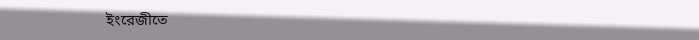ইংরেজীতে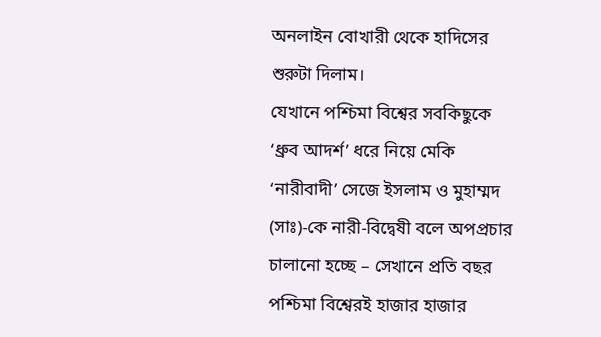অনলাইন বোখারী থেকে হাদিসের শুরুটা দিলাম।
যেখানে পশ্চিমা বিশ্বের সবকিছুকে ‘ধ্রুব আদর্শ’ ধরে নিয়ে মেকি ‘নারীবাদী’ সেজে ইসলাম ও মুহাম্মদ (সাঃ)-কে নারী-বিদ্বেষী বলে অপপ্রচার চালানো হচ্ছে – সেখানে প্রতি বছর পশ্চিমা বিশ্বেরই হাজার হাজার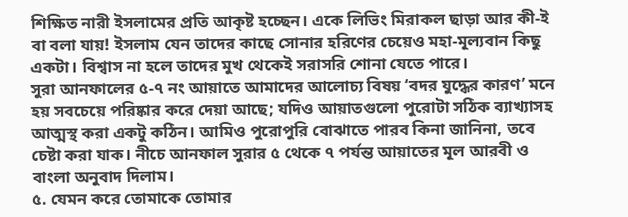শিক্ষিত নারী ইসলামের প্রতি আকৃষ্ট হচ্ছেন। একে লিভিং মিরাকল ছাড়া আর কী-ই বা বলা যায়! ইসলাম যেন তাদের কাছে সোনার হরিণের চেয়েও মহা-মূল্যবান কিছু একটা। বিশ্বাস না হলে তাদের মুখ থেকেই সরাসরি শোনা যেতে পারে।
সুরা আনফালের ৫-৭ নং আয়াতে আমাদের আলোচ্য বিষয় ‘বদর যুদ্ধের কারণ’ মনে হয় সবচেয়ে পরিষ্কার করে দেয়া আছে; যদিও আয়াতগুলো পুরোটা সঠিক ব্যাখ্যাসহ আত্মস্থ করা একটু কঠিন। আমিও পুরোপুরি বোঝাতে পারব কিনা জানিনা, তবে চেষ্টা করা যাক। নীচে আনফাল সুরার ৫ থেকে ৭ পর্যন্ত আয়াতের মূল আরবী ও বাংলা অনুবাদ দিলাম।
৫. যেমন করে তোমাকে তোমার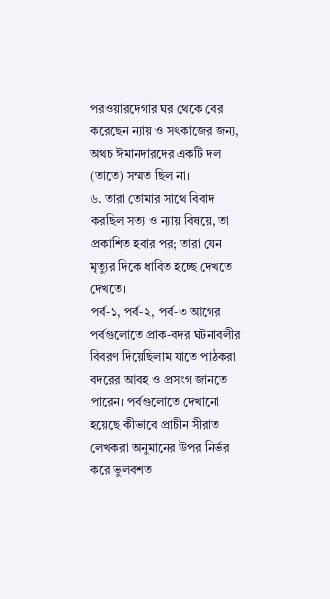পরওয়ারদেগার ঘর থেকে বের করেছেন ন্যায় ও সৎকাজের জন্য, অথচ ঈমানদারদের একটি দল (তাতে) সম্মত ছিল না।
৬. তারা তোমার সাথে বিবাদ করছিল সত্য ও ন্যায় বিষয়ে, তা প্রকাশিত হবার পর; তারা যেন মৃত্যুর দিকে ধাবিত হচ্ছে দেখতে দেখতে।
পর্ব-১, পর্ব-২, পর্ব-৩ আগের পর্বগুলোতে প্রাক-বদর ঘটনাবলীর বিবরণ দিয়েছিলাম যাতে পাঠকরা বদরের আবহ ও প্রসংগ জানতে পারেন। পর্বগুলোতে দেখানো হয়েছে কীভাবে প্রাচীন সীরাত লেখকরা অনুমানের উপর নির্ভর করে ভুলবশত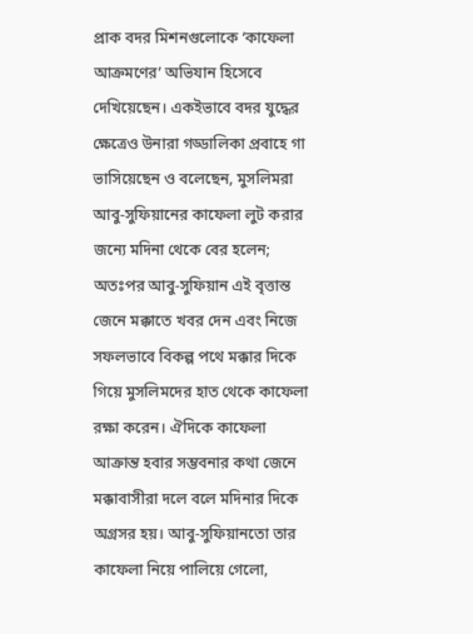প্রাক বদর মিশনগুলোকে ‘কাফেলা আক্রমণের’ অভিযান হিসেবে দেখিয়েছেন। একইভাবে বদর যুদ্ধের ক্ষেত্রেও উনারা গড্ডালিকা প্রবাহে গা ভাসিয়েছেন ও বলেছেন, মুসলিমরা আবু-সুফিয়ানের কাফেলা লুট করার জন্যে মদিনা থেকে বের হলেন; অতঃপর আবু-সুফিয়ান এই বৃত্তান্ত জেনে মক্কাতে খবর দেন এবং নিজে সফলভাবে বিকল্প পথে মক্কার দিকে গিয়ে মুসলিমদের হাত থেকে কাফেলা রক্ষা করেন। ঐদিকে কাফেলা আক্রান্ত হবার সম্ভবনার কথা জেনে মক্কাবাসীরা দলে বলে মদিনার দিকে অগ্রসর হয়। আবু-সুফিয়ানতো তার কাফেলা নিয়ে পালিয়ে গেলো,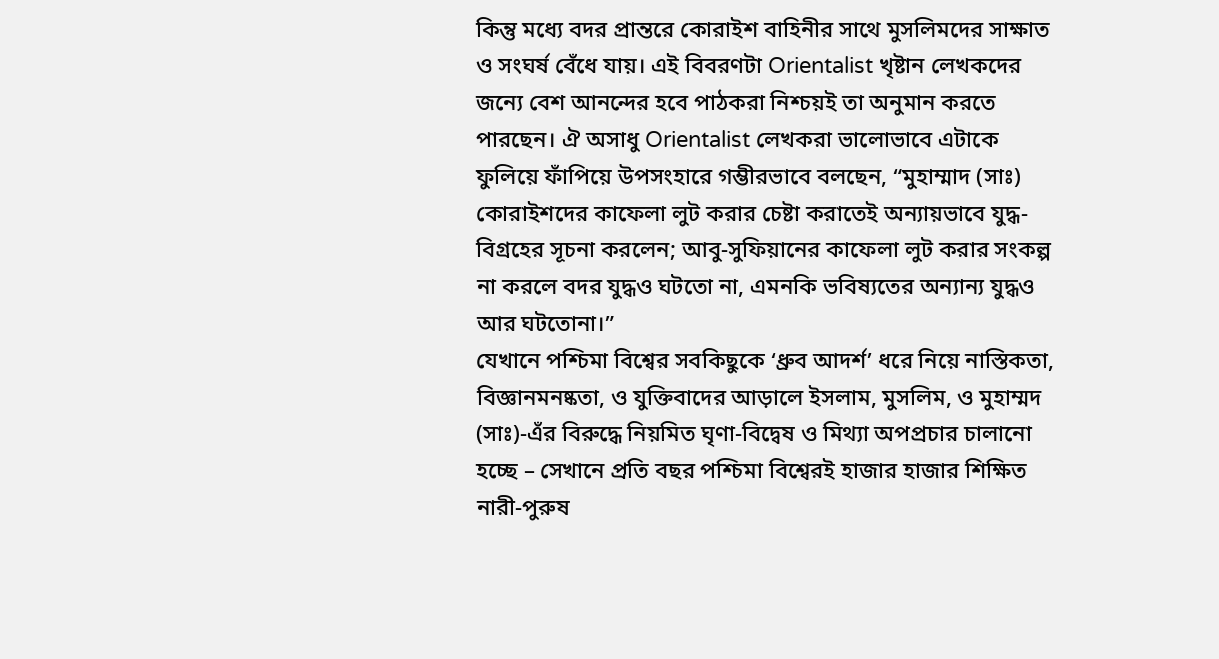কিন্তু মধ্যে বদর প্রান্তরে কোরাইশ বাহিনীর সাথে মুসলিমদের সাক্ষাত ও সংঘর্ষ বেঁধে যায়। এই বিবরণটা Orientalist খৃষ্টান লেখকদের জন্যে বেশ আনন্দের হবে পাঠকরা নিশ্চয়ই তা অনুমান করতে পারছেন। ঐ অসাধু Orientalist লেখকরা ভালোভাবে এটাকে ফুলিয়ে ফাঁপিয়ে উপসংহারে গম্ভীরভাবে বলছেন, “মুহাম্মাদ (সাঃ) কোরাইশদের কাফেলা লুট করার চেষ্টা করাতেই অন্যায়ভাবে যুদ্ধ-বিগ্রহের সূচনা করলেন; আবু-সুফিয়ানের কাফেলা লুট করার সংকল্প না করলে বদর যুদ্ধও ঘটতো না, এমনকি ভবিষ্যতের অন্যান্য যুদ্ধও আর ঘটতোনা।”
যেখানে পশ্চিমা বিশ্বের সবকিছুকে ‘ধ্রুব আদর্শ’ ধরে নিয়ে নাস্তিকতা, বিজ্ঞানমনষ্কতা, ও যুক্তিবাদের আড়ালে ইসলাম, মুসলিম, ও মুহাম্মদ (সাঃ)-এঁর বিরুদ্ধে নিয়মিত ঘৃণা-বিদ্বেষ ও মিথ্যা অপপ্রচার চালানো হচ্ছে – সেখানে প্রতি বছর পশ্চিমা বিশ্বেরই হাজার হাজার শিক্ষিত নারী-পুরুষ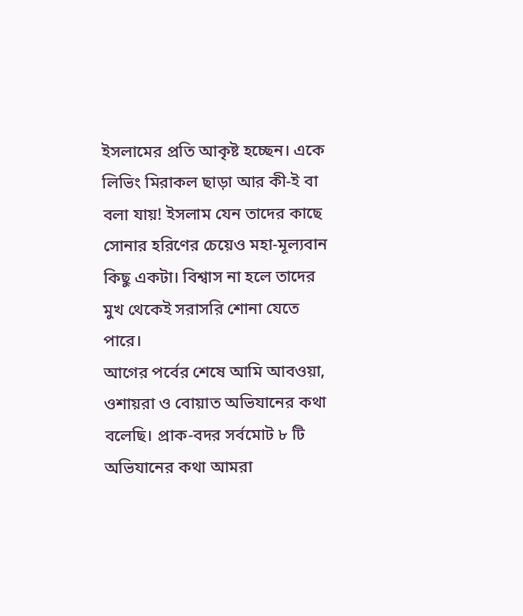ইসলামের প্রতি আকৃষ্ট হচ্ছেন। একে লিভিং মিরাকল ছাড়া আর কী-ই বা বলা যায়! ইসলাম যেন তাদের কাছে সোনার হরিণের চেয়েও মহা-মূল্যবান কিছু একটা। বিশ্বাস না হলে তাদের মুখ থেকেই সরাসরি শোনা যেতে পারে।
আগের পর্বের শেষে আমি আবওয়া, ওশায়রা ও বোয়াত অভিযানের কথা বলেছি। প্রাক-বদর সর্বমোট ৮ টি অভিযানের কথা আমরা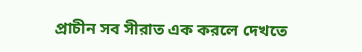প্রাচীন সব সীরাত এক করলে দেখতে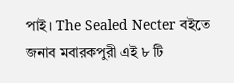পাই। The Sealed Necter বইতে জনাব মবারকপুরী এই ৮ টি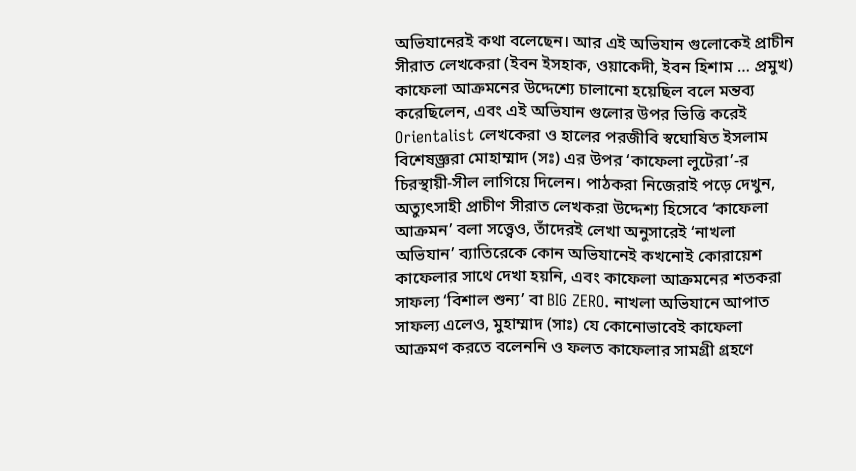অভিযানেরই কথা বলেছেন। আর এই অভিযান গুলোকেই প্রাচীন সীরাত লেখকেরা (ইবন ইসহাক, ওয়াকেদী, ইবন হিশাম … প্রমুখ) কাফেলা আক্রমনের উদ্দেশ্যে চালানো হয়েছিল বলে মন্তব্য করেছিলেন, এবং এই অভিযান গুলোর উপর ভিত্তি করেই Orientalist লেখকেরা ও হালের পরজীবি স্বঘোষিত ইসলাম বিশেষজ্ঞ্ররা মোহাম্মাদ (সঃ) এর উপর ‘কাফেলা লুটেরা’-র চিরস্থায়ী-সীল লাগিয়ে দিলেন। পাঠকরা নিজেরাই পড়ে দেখুন, অত্যুৎসাহী প্রাচীণ সীরাত লেখকরা উদ্দেশ্য হিসেবে ‘কাফেলা আক্রমন’ বলা সত্ত্বেও, তাঁদেরই লেখা অনুসারেই ‘নাখলা অভিযান’ ব্যাতিরেকে কোন অভিযানেই কখনোই কোরায়েশ কাফেলার সাথে দেখা হয়নি, এবং কাফেলা আক্রমনের শতকরা সাফল্য ‘বিশাল শুন্য’ বা BIG ZERO. নাখলা অভিযানে আপাত সাফল্য এলেও, মুহাম্মাদ (সাঃ) যে কোনোভাবেই কাফেলা আক্রমণ করতে বলেননি ও ফলত কাফেলার সামগ্রী গ্রহণে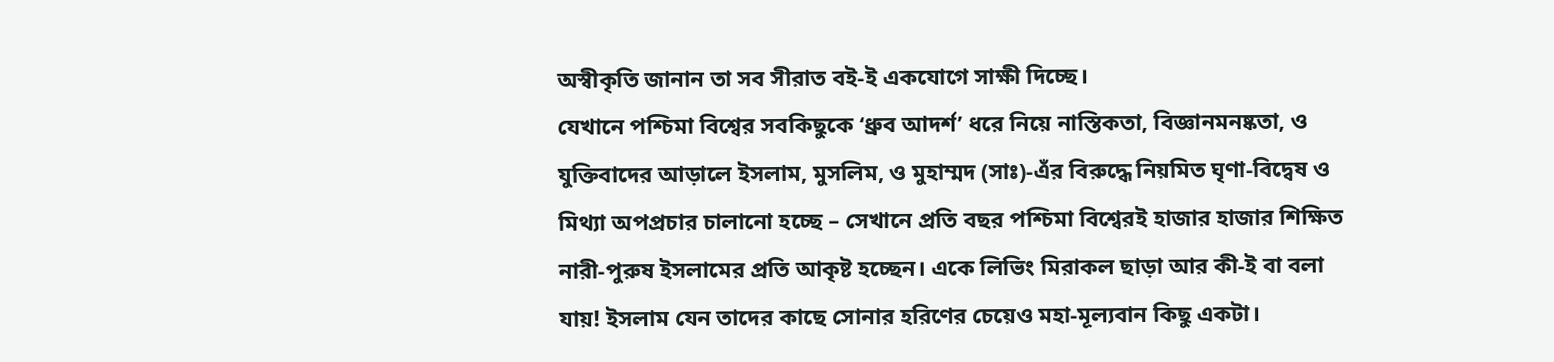অস্বীকৃতি জানান তা সব সীরাত বই-ই একযোগে সাক্ষী দিচ্ছে।
যেখানে পশ্চিমা বিশ্বের সবকিছুকে ‘ধ্রুব আদর্শ’ ধরে নিয়ে নাস্তিকতা, বিজ্ঞানমনষ্কতা, ও যুক্তিবাদের আড়ালে ইসলাম, মুসলিম, ও মুহাম্মদ (সাঃ)-এঁর বিরুদ্ধে নিয়মিত ঘৃণা-বিদ্বেষ ও মিথ্যা অপপ্রচার চালানো হচ্ছে – সেখানে প্রতি বছর পশ্চিমা বিশ্বেরই হাজার হাজার শিক্ষিত নারী-পুরুষ ইসলামের প্রতি আকৃষ্ট হচ্ছেন। একে লিভিং মিরাকল ছাড়া আর কী-ই বা বলা যায়! ইসলাম যেন তাদের কাছে সোনার হরিণের চেয়েও মহা-মূল্যবান কিছু একটা।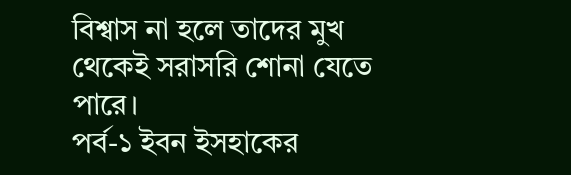বিশ্বাস না হলে তাদের মুখ থেকেই সরাসরি শোনা যেতে পারে।
পর্ব-১ ইবন ইসহাকের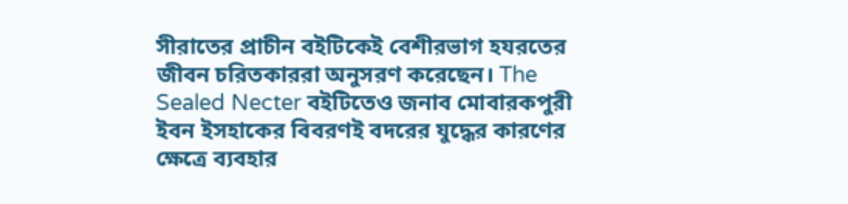সীরাতের প্রাচীন বইটিকেই বেশীরভাগ হযরতের জীবন চরিতকাররা অনুসরণ করেছেন। The Sealed Necter বইটিতেও জনাব মোবারকপুরী ইবন ইসহাকের বিবরণই বদরের যুদ্ধের কারণের ক্ষেত্রে ব্যবহার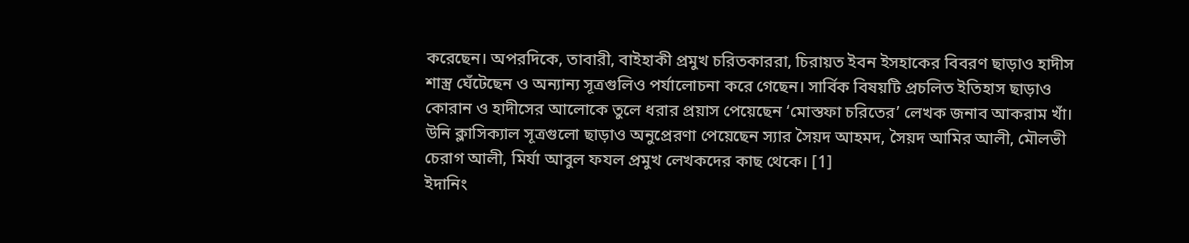করেছেন। অপরদিকে, তাবারী, বাইহাকী প্রমুখ চরিতকাররা, চিরায়ত ইবন ইসহাকের বিবরণ ছাড়াও হাদীস শাস্ত্র ঘেঁটেছেন ও অন্যান্য সূত্রগুলিও পর্যালোচনা করে গেছেন। সার্বিক বিষয়টি প্রচলিত ইতিহাস ছাড়াও কোরান ও হাদীসের আলোকে তুলে ধরার প্রয়াস পেয়েছেন ‘মোস্তফা চরিতের’ লেখক জনাব আকরাম খাঁ। উনি ক্লাসিক্যাল সূত্রগুলো ছাড়াও অনুপ্রেরণা পেয়েছেন স্যার সৈয়দ আহমদ, সৈয়দ আমির আলী, মৌলভী চেরাগ আলী, মির্যা আবুল ফযল প্রমুখ লেখকদের কাছ থেকে। [1]
ইদানিং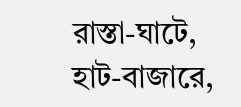রাস্তা-ঘাটে, হাট-বাজারে,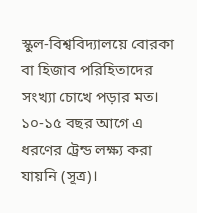স্কুল-বিশ্ববিদ্যালয়ে বোরকা বা হিজাব পরিহিতাদের সংখ্যা চোখে পড়ার মত। ১০-১৫ বছর আগে এ ধরণের ট্রেন্ড লক্ষ্য করা যায়নি (সূত্র)।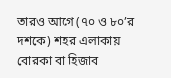তারও আগে (৭০ ও ৮০’র দশকে) শহর এলাকায় বোরকা বা হিজাব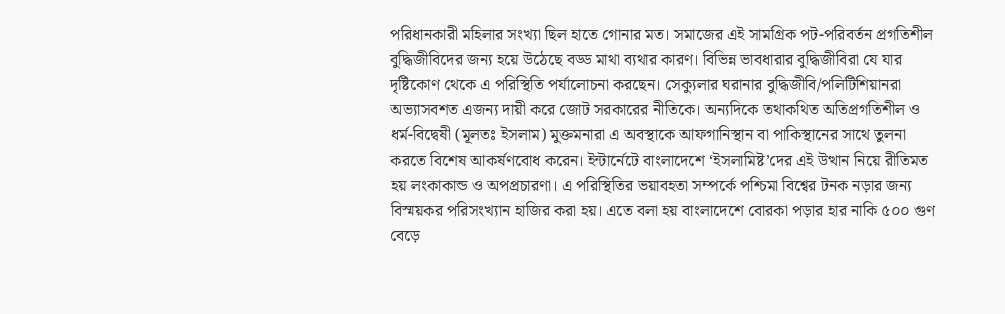পরিধানকারী মহিলার সংখ্যা ছিল হাতে গোনার মত। সমাজের এই সামগ্রিক পট-পরিবর্তন প্রগতিশীল বুদ্ধিজীবিদের জন্য হয়ে উঠেছে বড্ড মাথা ব্যথার কারণ। বিভিন্ন ভাবধারার বুদ্ধিজীবিরা যে যার দৃষ্টিকোণ থেকে এ পরিস্থিতি পর্যালোচনা করছেন। সেক্যুলার ঘরানার বুদ্ধিজীবি/পলিটিশিয়ানরা অভ্যাসবশত এজন্য দায়ী করে জোট সরকারের নীতিকে। অন্যদিকে তথাকথিত অতিপ্রগতিশীল ও ধর্ম-বিদ্বেষী (মূলতঃ ইসলাম) মুক্তমনারা এ অবস্থাকে আফগানিস্থান বা পাকিস্থানের সাথে তুলনা করতে বিশেষ আকর্ষণবোধ করেন। ইন্টার্নেটে বাংলাদেশে ‘ইসলামিষ্ট’দের এই উত্থান নিয়ে রীতিমত হয় লংকাকান্ড ও অপপ্রচারণা। এ পরিস্থিতির ভয়াবহতা সম্পর্কে পশ্চিমা বিশ্বের টনক নড়ার জন্য বিস্ময়কর পরিসংখ্যান হাজির করা হয়। এতে বলা হয় বাংলাদেশে বোরকা পড়ার হার নাকি ৫০০ গুণ বেড়ে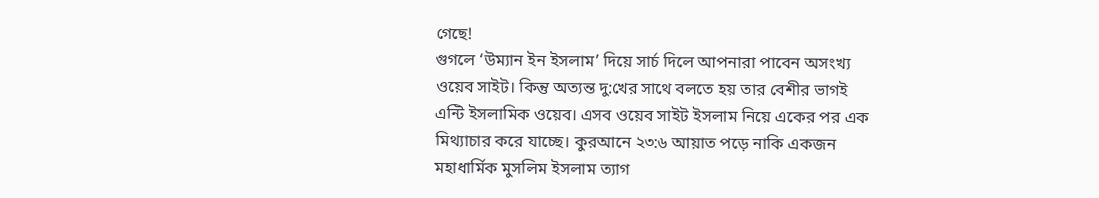গেছে!
গুগলে ‘উম্যান ইন ইসলাম’ দিয়ে সার্চ দিলে আপনারা পাবেন অসংখ্য ওয়েব সাইট। কিন্তু অত্যন্ত দু:খের সাথে বলতে হয় তার বেশীর ভাগই এন্টি ইসলামিক ওয়েব। এসব ওয়েব সাইট ইসলাম নিয়ে একের পর এক মিথ্যাচার করে যাচ্ছে। কুরআনে ২৩:৬ আয়াত পড়ে নাকি একজন মহাধার্মিক মুসলিম ইসলাম ত্যাগ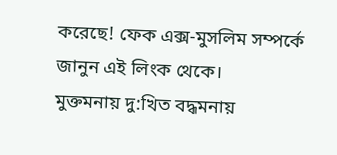করেছে! ফেক এক্স-মুসলিম সম্পর্কে জানুন এই লিংক থেকে।
মুক্তমনায় দু:খিত বদ্ধমনায়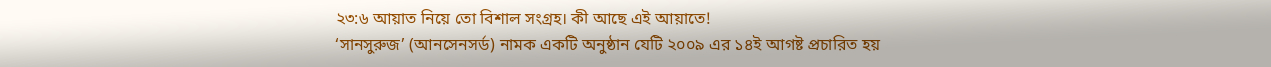২৩:৬ আয়াত নিয়ে তো বিশাল সংগ্রহ। কী আছে এই আয়াতে!
‘সানসুরুজ’ (আনসেনসর্ড) নামক একটি অনুষ্ঠান যেটি ২০০৯ এর ১৪ই আগষ্ট প্রচারিত হয়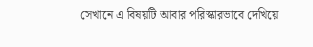সেখানে এ বিষয়টি আবার পরিস্কারভাবে দেখিয়ে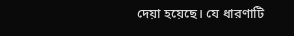দেয়া হয়েছে। যে ধারণাটি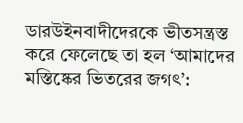ডারউইনবাদীদেরকে ভীতসন্ত্রস্ত করে ফেলেছে তা হল ‘আমাদের মস্তিষ্কের ভিতরের জগৎ’: